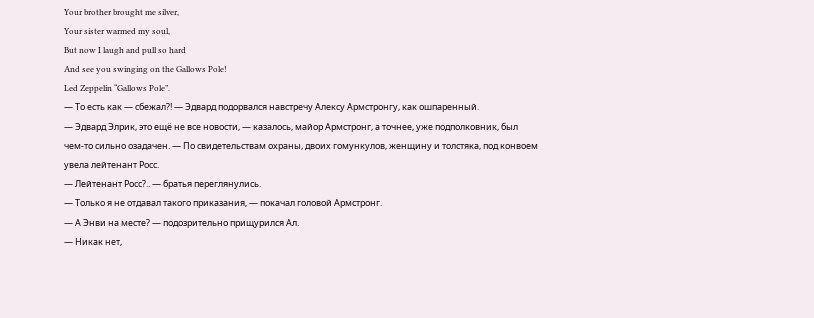Your brother brought me silver,
Your sister warmed my soul,
But now I laugh and pull so hard
And see you swinging on the Gallows Pole!
Led Zeppelin “Gallows Pole”.
— То есть как — сбежал?! — Эдвард подорвался навстречу Алексу Армстронгу, как ошпаренный.
— Эдвард Элрик, это ещё не все новости, — казалось, майор Армстронг, а точнее, уже подполковник, был чем-то сильно озадачен. — По свидетельствам охраны, двоих гомункулов, женщину и толстяка, под конвоем увела лейтенант Росс.
— Лейтенант Росс?.. — братья переглянулись.
— Только я не отдавал такого приказания, — покачал головой Армстронг.
— А Энви на месте? — подозрительно прищурился Ал.
— Никак нет,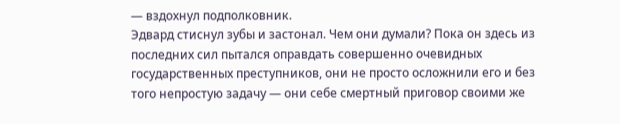— вздохнул подполковник.
Эдвард стиснул зубы и застонал. Чем они думали? Пока он здесь из последних сил пытался оправдать совершенно очевидных государственных преступников, они не просто осложнили его и без того непростую задачу — они себе смертный приговор своими же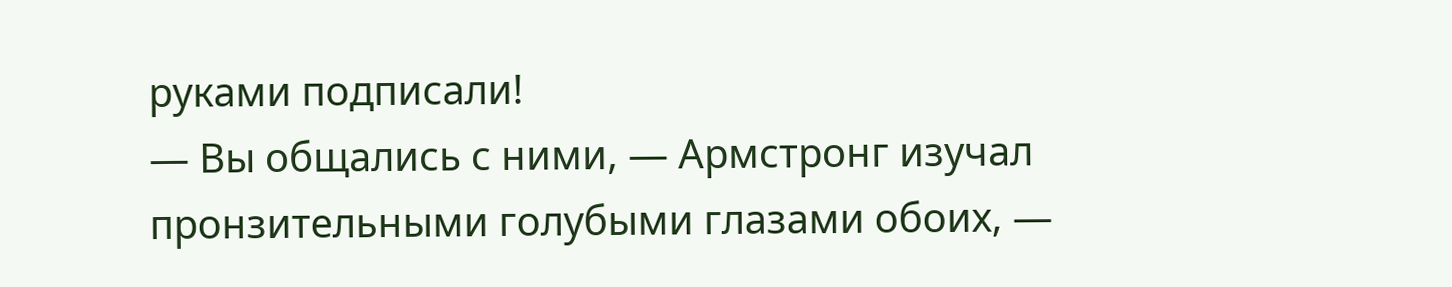руками подписали!
— Вы общались с ними, — Армстронг изучал пронзительными голубыми глазами обоих, —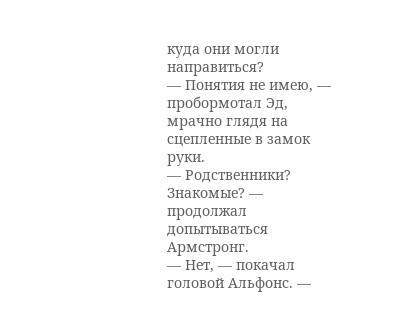куда они могли направиться?
— Понятия не имею, — пробормотал Эд, мрачно глядя на сцепленные в замок руки.
— Родственники? Знакомые? — продолжал допытываться Армстронг.
— Нет, — покачал головой Альфонс. —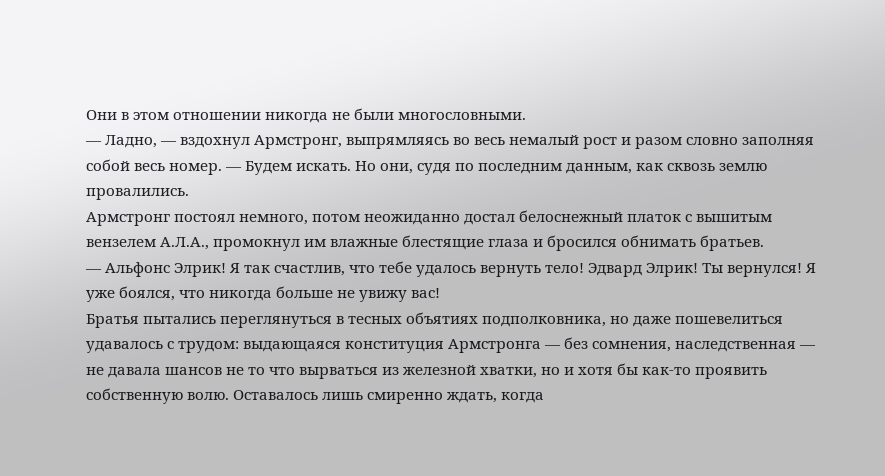Они в этом отношении никогда не были многословными.
— Ладно, — вздохнул Армстронг, выпрямляясь во весь немалый рост и разом словно заполняя собой весь номер. — Будем искать. Но они, судя по последним данным, как сквозь землю провалились.
Армстронг постоял немного, потом неожиданно достал белоснежный платок с вышитым вензелем А.Л.А., промокнул им влажные блестящие глаза и бросился обнимать братьев.
— Альфонс Элрик! Я так счастлив, что тебе удалось вернуть тело! Эдвард Элрик! Ты вернулся! Я уже боялся, что никогда больше не увижу вас!
Братья пытались переглянуться в тесных объятиях подполковника, но даже пошевелиться удавалось с трудом: выдающаяся конституция Армстронга — без сомнения, наследственная — не давала шансов не то что вырваться из железной хватки, но и хотя бы как-то проявить собственную волю. Оставалось лишь смиренно ждать, когда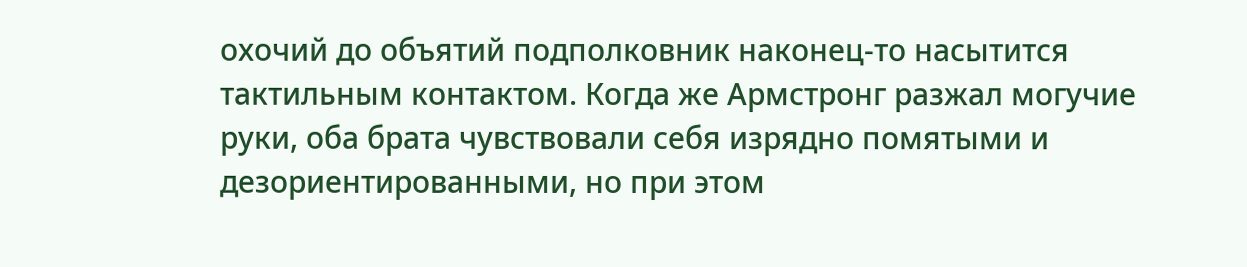охочий до объятий подполковник наконец-то насытится тактильным контактом. Когда же Армстронг разжал могучие руки, оба брата чувствовали себя изрядно помятыми и дезориентированными, но при этом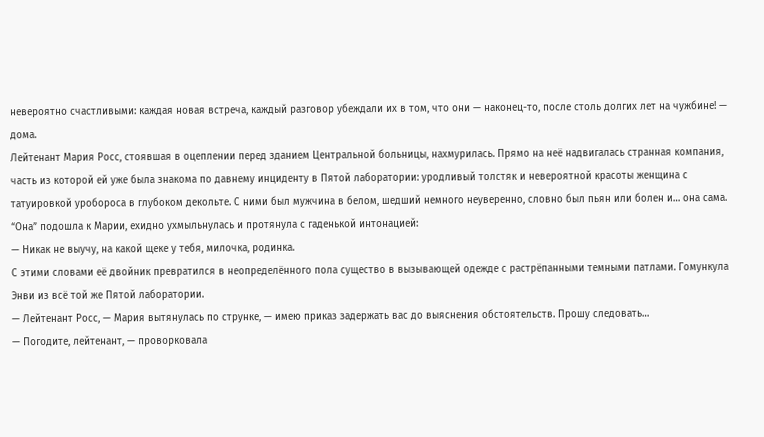невероятно счастливыми: каждая новая встреча, каждый разговор убеждали их в том, что они — наконец-то, после столь долгих лет на чужбине! — дома.
Лейтенант Мария Росс, стоявшая в оцеплении перед зданием Центральной больницы, нахмурилась. Прямо на неё надвигалась странная компания, часть из которой ей уже была знакома по давнему инциденту в Пятой лаборатории: уродливый толстяк и невероятной красоты женщина с татуировкой уробороса в глубоком декольте. С ними был мужчина в белом, шедший немного неуверенно, словно был пьян или болен и… она сама. “Она” подошла к Марии, ехидно ухмыльнулась и протянула с гаденькой интонацией:
— Никак не выучу, на какой щеке у тебя, милочка, родинка.
С этими словами её двойник превратился в неопределённого пола существо в вызывающей одежде с растрёпанными темными патлами. Гомункула Энви из всё той же Пятой лаборатории.
— Лейтенант Росс, — Мария вытянулась по струнке, — имею приказ задержать вас до выяснения обстоятельств. Прошу следовать…
— Погодите, лейтенант, — проворковала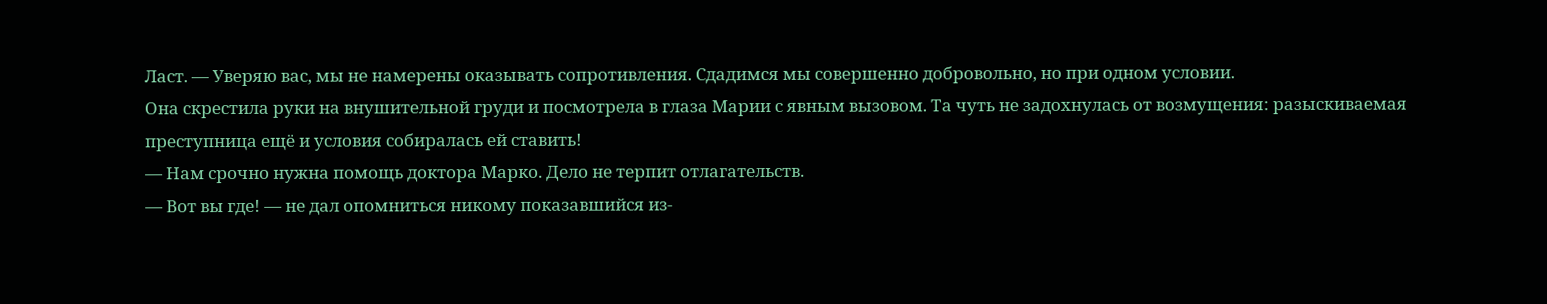Ласт. — Уверяю вас, мы не намерены оказывать сопротивления. Сдадимся мы совершенно добровольно, но при одном условии.
Она скрестила руки на внушительной груди и посмотрела в глаза Марии с явным вызовом. Та чуть не задохнулась от возмущения: разыскиваемая преступница ещё и условия собиралась ей ставить!
— Нам срочно нужна помощь доктора Марко. Дело не терпит отлагательств.
— Вот вы где! — не дал опомниться никому показавшийся из-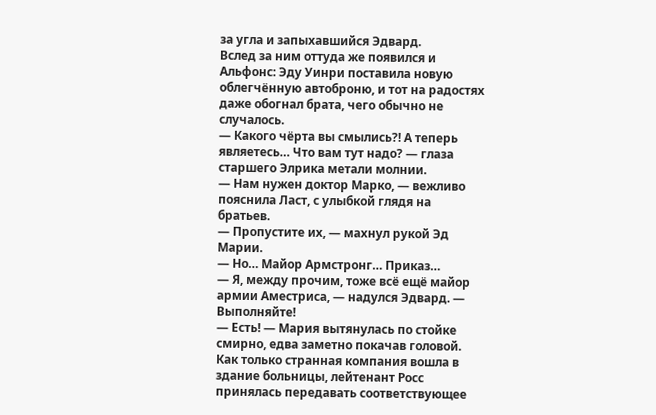за угла и запыхавшийся Эдвард.
Вслед за ним оттуда же появился и Альфонс: Эду Уинри поставила новую облегчённую автоброню, и тот на радостях даже обогнал брата, чего обычно не случалось.
— Какого чёрта вы смылись?! А теперь являетесь… Что вам тут надо? — глаза старшего Элрика метали молнии.
— Нам нужен доктор Марко, — вежливо пояснила Ласт, с улыбкой глядя на братьев.
— Пропустите их, — махнул рукой Эд Марии.
— Но… Майор Армстронг… Приказ…
— Я, между прочим, тоже всё ещё майор армии Аместриса, — надулся Эдвард. — Выполняйте!
— Есть! — Мария вытянулась по стойке смирно, едва заметно покачав головой.
Как только странная компания вошла в здание больницы, лейтенант Росс принялась передавать соответствующее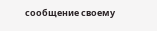сообщение своему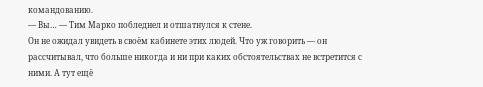командованию.
— Вы… — Тим Марко побледнел и отшатнулся к стене.
Он не ожидал увидеть в своём кабинете этих людей. Что уж говорить — он рассчитывал, что больше никогда и ни при каких обстоятельствах не встретится с ними. А тут ещё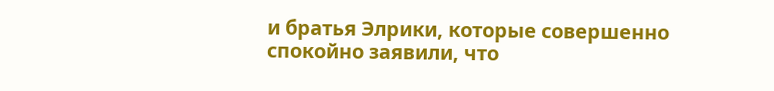и братья Элрики, которые совершенно спокойно заявили, что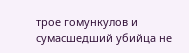трое гомункулов и сумасшедший убийца не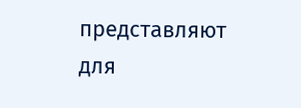представляют для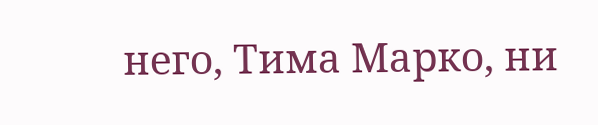него, Тима Марко, ни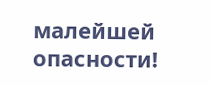малейшей опасности!